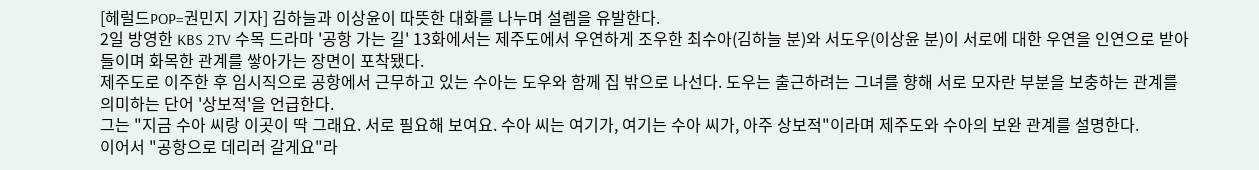[헤럴드POP=권민지 기자] 김하늘과 이상윤이 따뜻한 대화를 나누며 설렘을 유발한다.
2일 방영한 KBS 2TV 수목 드라마 '공항 가는 길' 13화에서는 제주도에서 우연하게 조우한 최수아(김하늘 분)와 서도우(이상윤 분)이 서로에 대한 우연을 인연으로 받아들이며 화목한 관계를 쌓아가는 장면이 포착됐다.
제주도로 이주한 후 임시직으로 공항에서 근무하고 있는 수아는 도우와 함께 집 밖으로 나선다. 도우는 출근하려는 그녀를 향해 서로 모자란 부분을 보충하는 관계를 의미하는 단어 '상보적'을 언급한다.
그는 "지금 수아 씨랑 이곳이 딱 그래요. 서로 필요해 보여요. 수아 씨는 여기가, 여기는 수아 씨가, 아주 상보적"이라며 제주도와 수아의 보완 관계를 설명한다.
이어서 "공항으로 데리러 갈게요"라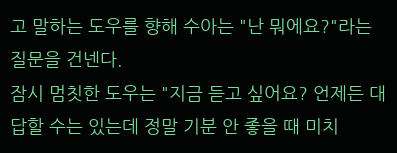고 말하는 도우를 향해 수아는 "난 뭐에요?"라는 질문을 건넨다.
잠시 멈칫한 도우는 "지금 듣고 싶어요? 언제든 대답할 수는 있는데 정말 기분 안 좋을 때 미치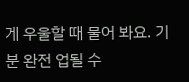게 우울할 때 물어 봐요. 기분 완전 업될 수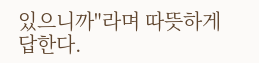있으니까"라며 따뜻하게 답한다.